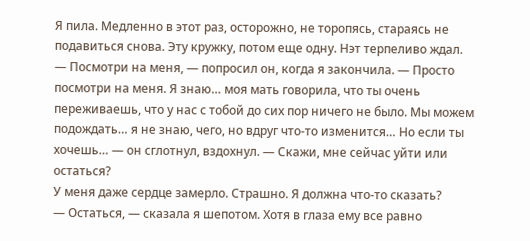Я пила. Медленно в этот раз, осторожно, не торопясь, стараясь не подавиться снова. Эту кружку, потом еще одну. Нэт терпеливо ждал.
— Посмотри на меня, — попросил он, когда я закончила. — Просто посмотри на меня. Я знаю… моя мать говорила, что ты очень переживаешь, что у нас с тобой до сих пор ничего не было. Мы можем подождать… я не знаю, чего, но вдруг что-то изменится… Но если ты хочешь… — он сглотнул, вздохнул. — Скажи, мне сейчас уйти или остаться?
У меня даже сердце замерло. Страшно. Я должна что-то сказать?
— Остаться, — сказала я шепотом. Хотя в глаза ему все равно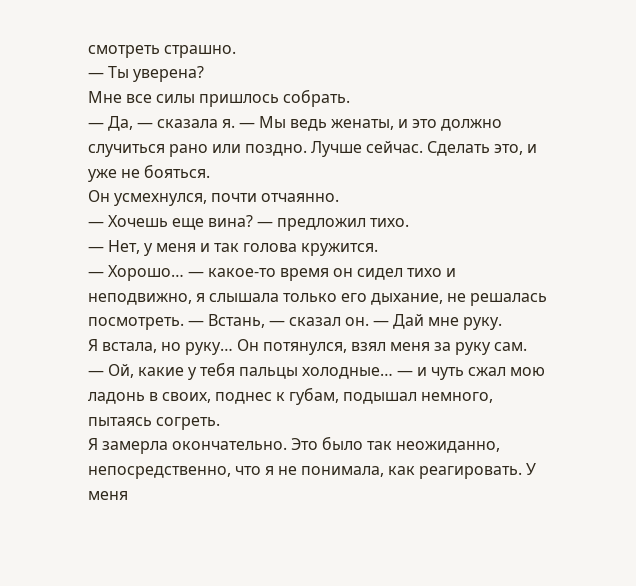смотреть страшно.
— Ты уверена?
Мне все силы пришлось собрать.
— Да, — сказала я. — Мы ведь женаты, и это должно случиться рано или поздно. Лучше сейчас. Сделать это, и уже не бояться.
Он усмехнулся, почти отчаянно.
— Хочешь еще вина? — предложил тихо.
— Нет, у меня и так голова кружится.
— Хорошо… — какое-то время он сидел тихо и неподвижно, я слышала только его дыхание, не решалась посмотреть. — Встань, — сказал он. — Дай мне руку.
Я встала, но руку… Он потянулся, взял меня за руку сам.
— Ой, какие у тебя пальцы холодные… — и чуть сжал мою ладонь в своих, поднес к губам, подышал немного, пытаясь согреть.
Я замерла окончательно. Это было так неожиданно, непосредственно, что я не понимала, как реагировать. У меня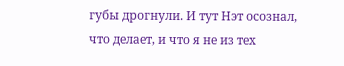губы дрогнули. И тут Нэт осознал, что делает, и что я не из тех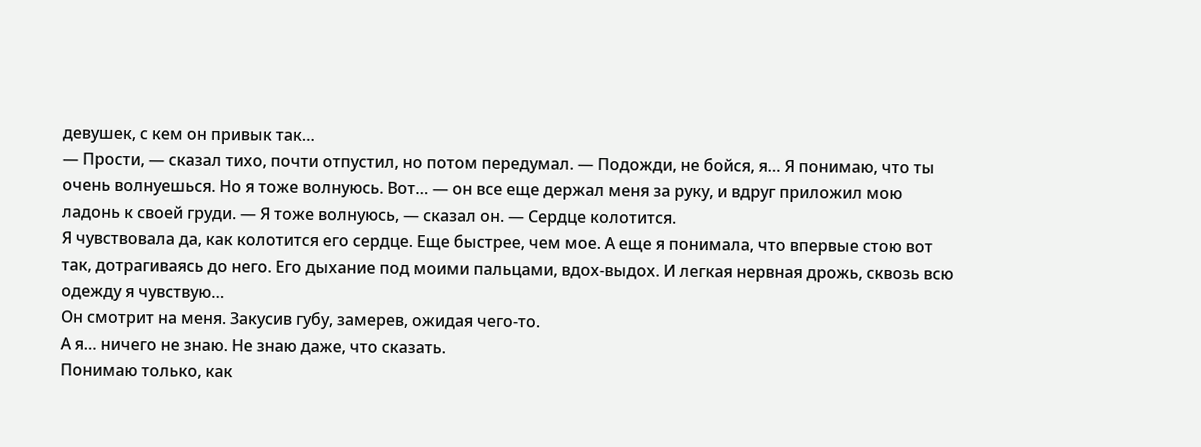девушек, с кем он привык так…
— Прости, — сказал тихо, почти отпустил, но потом передумал. — Подожди, не бойся, я… Я понимаю, что ты очень волнуешься. Но я тоже волнуюсь. Вот… — он все еще держал меня за руку, и вдруг приложил мою ладонь к своей груди. — Я тоже волнуюсь, — сказал он. — Сердце колотится.
Я чувствовала да, как колотится его сердце. Еще быстрее, чем мое. А еще я понимала, что впервые стою вот так, дотрагиваясь до него. Его дыхание под моими пальцами, вдох-выдох. И легкая нервная дрожь, сквозь всю одежду я чувствую…
Он смотрит на меня. Закусив губу, замерев, ожидая чего-то.
А я… ничего не знаю. Не знаю даже, что сказать.
Понимаю только, как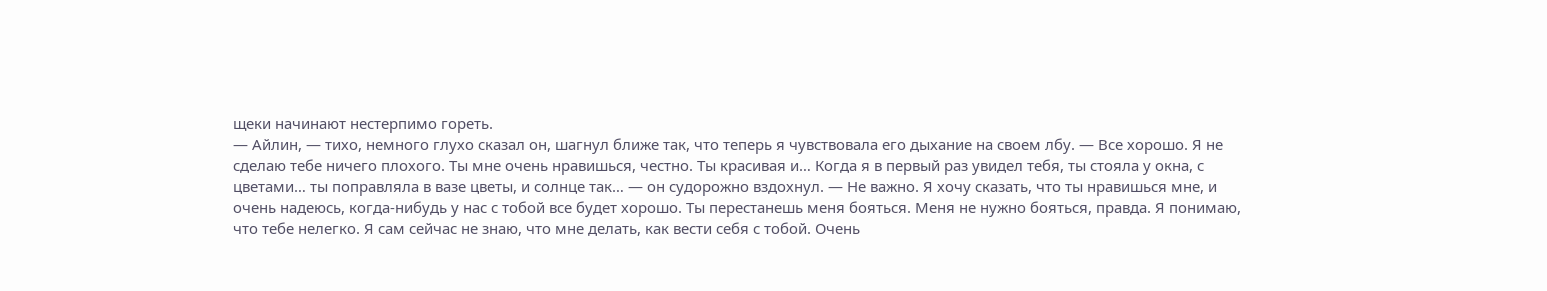щеки начинают нестерпимо гореть.
— Айлин, — тихо, немного глухо сказал он, шагнул ближе так, что теперь я чувствовала его дыхание на своем лбу. — Все хорошо. Я не сделаю тебе ничего плохого. Ты мне очень нравишься, честно. Ты красивая и… Когда я в первый раз увидел тебя, ты стояла у окна, с цветами… ты поправляла в вазе цветы, и солнце так… — он судорожно вздохнул. — Не важно. Я хочу сказать, что ты нравишься мне, и очень надеюсь, когда-нибудь у нас с тобой все будет хорошо. Ты перестанешь меня бояться. Меня не нужно бояться, правда. Я понимаю, что тебе нелегко. Я сам сейчас не знаю, что мне делать, как вести себя с тобой. Очень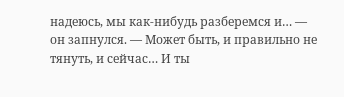надеюсь, мы как-нибудь разберемся и… — он запнулся. — Может быть, и правильно не тянуть, и сейчас… И ты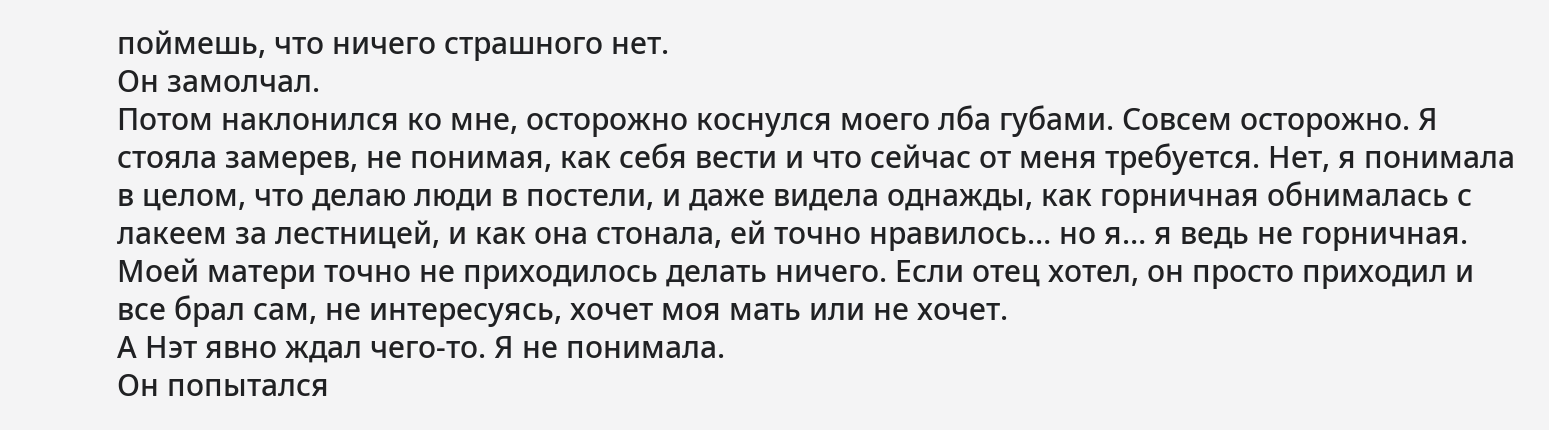поймешь, что ничего страшного нет.
Он замолчал.
Потом наклонился ко мне, осторожно коснулся моего лба губами. Совсем осторожно. Я стояла замерев, не понимая, как себя вести и что сейчас от меня требуется. Нет, я понимала в целом, что делаю люди в постели, и даже видела однажды, как горничная обнималась с лакеем за лестницей, и как она стонала, ей точно нравилось… но я… я ведь не горничная. Моей матери точно не приходилось делать ничего. Если отец хотел, он просто приходил и все брал сам, не интересуясь, хочет моя мать или не хочет.
А Нэт явно ждал чего-то. Я не понимала.
Он попытался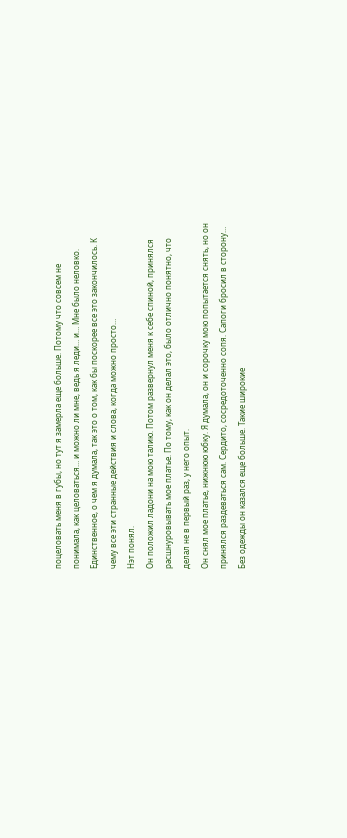поцеловать меня в губы, но тут я замерла еще больше. Потому что совсем не понимала, как целоваться… и можно ли мне, ведь я леди… и… Мне было неловко. Единственное, о чем я думала, так это о том, как бы поскорее все это закончилось. К чему все эти странные действия и слова, когда можно просто…
Нэт понял.
Он положил ладони на мою талию. Потом развернул меня к себе спиной, принялся расшнуровывать мое платье. По тому, как он делал это, было отлично понятно, что делал не в первый раз, у него опыт.
Он снял мое платье, нижнюю юбку. Я думала, он и сорочку мою попытается снять, но он принялся раздеваться сам. Сердито, сосредоточенно сопя. Сапоги бросил в сторону…
Без одежды он казался еще больше. Такие широкие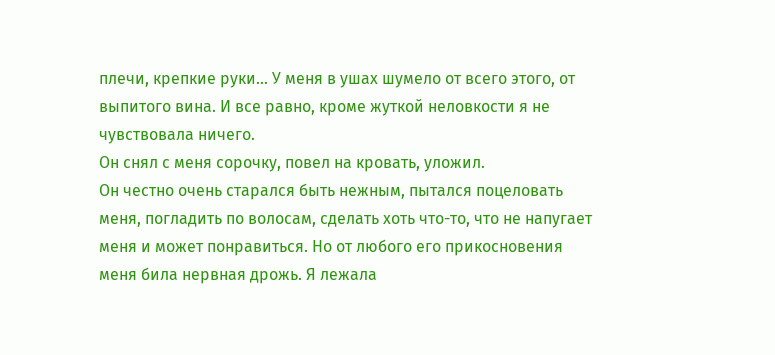плечи, крепкие руки… У меня в ушах шумело от всего этого, от выпитого вина. И все равно, кроме жуткой неловкости я не чувствовала ничего.
Он снял с меня сорочку, повел на кровать, уложил.
Он честно очень старался быть нежным, пытался поцеловать меня, погладить по волосам, сделать хоть что-то, что не напугает меня и может понравиться. Но от любого его прикосновения меня била нервная дрожь. Я лежала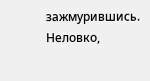зажмурившись. Неловко,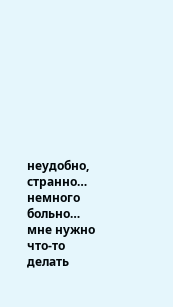неудобно, странно… немного больно… мне нужно что-то делать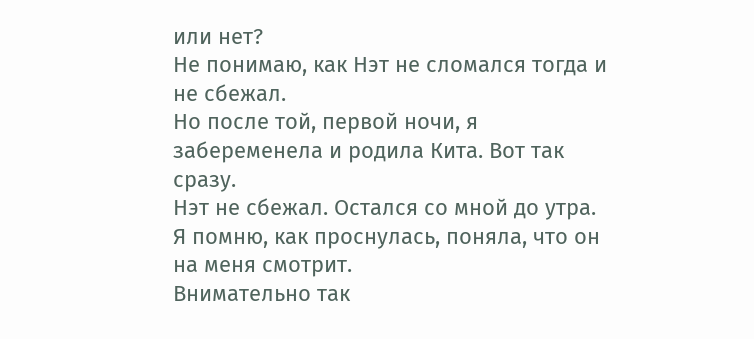или нет?
Не понимаю, как Нэт не сломался тогда и не сбежал.
Но после той, первой ночи, я забеременела и родила Кита. Вот так сразу.
Нэт не сбежал. Остался со мной до утра.
Я помню, как проснулась, поняла, что он на меня смотрит.
Внимательно так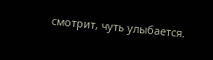смотрит, чуть улыбается.